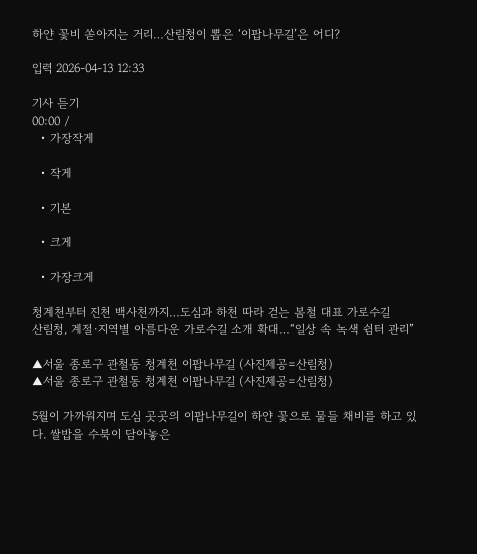하얀 꽃비 쏟아지는 거리…산림청이 뽑은 ‘이팝나무길’은 어디?

입력 2026-04-13 12:33

기사 듣기
00:00 /
  • 가장작게

  • 작게

  • 기본

  • 크게

  • 가장크게

청계천부터 진천 백사천까지…도심과 하천 따라 걷는 봄철 대표 가로수길
산림청, 계절·지역별 아름다운 가로수길 소개 확대…“일상 속 녹색 쉼터 관리”

▲서울 종로구 관철동 청계천 이팝나무길 (사진제공=산림청)
▲서울 종로구 관철동 청계천 이팝나무길 (사진제공=산림청)

5월이 가까워지며 도심 곳곳의 이팝나무길이 하얀 꽃으로 물들 채비를 하고 있다. 쌀밥을 수북이 담아놓은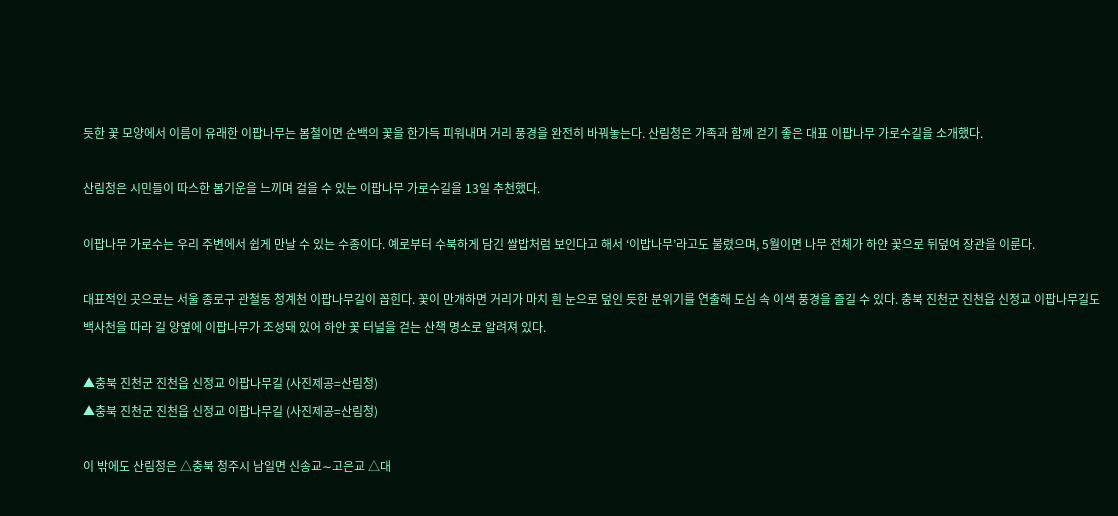듯한 꽃 모양에서 이름이 유래한 이팝나무는 봄철이면 순백의 꽃을 한가득 피워내며 거리 풍경을 완전히 바꿔놓는다. 산림청은 가족과 함께 걷기 좋은 대표 이팝나무 가로수길을 소개했다.

산림청은 시민들이 따스한 봄기운을 느끼며 걸을 수 있는 이팝나무 가로수길을 13일 추천했다.

이팝나무 가로수는 우리 주변에서 쉽게 만날 수 있는 수종이다. 예로부터 수북하게 담긴 쌀밥처럼 보인다고 해서 ‘이밥나무’라고도 불렸으며, 5월이면 나무 전체가 하얀 꽃으로 뒤덮여 장관을 이룬다.

대표적인 곳으로는 서울 종로구 관철동 청계천 이팝나무길이 꼽힌다. 꽃이 만개하면 거리가 마치 흰 눈으로 덮인 듯한 분위기를 연출해 도심 속 이색 풍경을 즐길 수 있다. 충북 진천군 진천읍 신정교 이팝나무길도 백사천을 따라 길 양옆에 이팝나무가 조성돼 있어 하얀 꽃 터널을 걷는 산책 명소로 알려져 있다.

▲충북 진천군 진천읍 신정교 이팝나무길 (사진제공=산림청)
▲충북 진천군 진천읍 신정교 이팝나무길 (사진제공=산림청)

이 밖에도 산림청은 △충북 청주시 남일면 신송교∼고은교 △대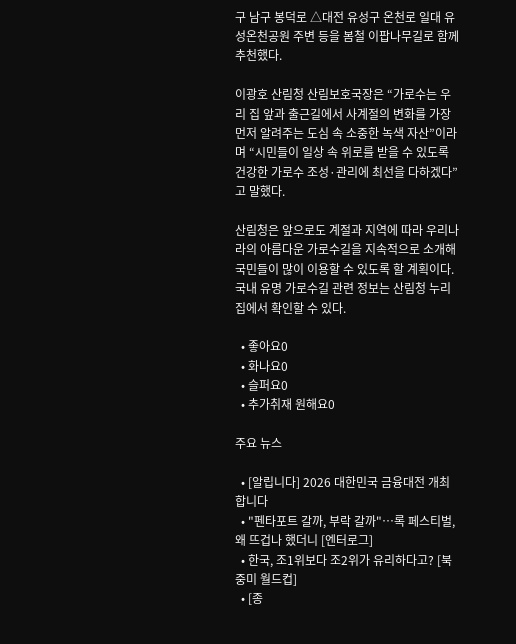구 남구 봉덕로 △대전 유성구 온천로 일대 유성온천공원 주변 등을 봄철 이팝나무길로 함께 추천했다.

이광호 산림청 산림보호국장은 “가로수는 우리 집 앞과 출근길에서 사계절의 변화를 가장 먼저 알려주는 도심 속 소중한 녹색 자산”이라며 “시민들이 일상 속 위로를 받을 수 있도록 건강한 가로수 조성·관리에 최선을 다하겠다”고 말했다.

산림청은 앞으로도 계절과 지역에 따라 우리나라의 아름다운 가로수길을 지속적으로 소개해 국민들이 많이 이용할 수 있도록 할 계획이다. 국내 유명 가로수길 관련 정보는 산림청 누리집에서 확인할 수 있다.

  • 좋아요0
  • 화나요0
  • 슬퍼요0
  • 추가취재 원해요0

주요 뉴스

  • [알립니다] 2026 대한민국 금융대전 개최합니다
  • "펜타포트 갈까, 부락 갈까"⋯록 페스티벌, 왜 뜨겁나 했더니 [엔터로그]
  • 한국, 조1위보다 조2위가 유리하다고? [북중미 월드컵]
  • [종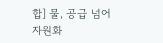합] 물, 공급 넘어 자원화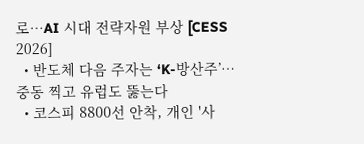로…AI 시대 전략자원 부상 [CESS 2026]
  • 반도체 다음 주자는 ‘K-방산주’…중동 찍고 유럽도 뚫는다
  • 코스피 8800선 안착, 개인 '사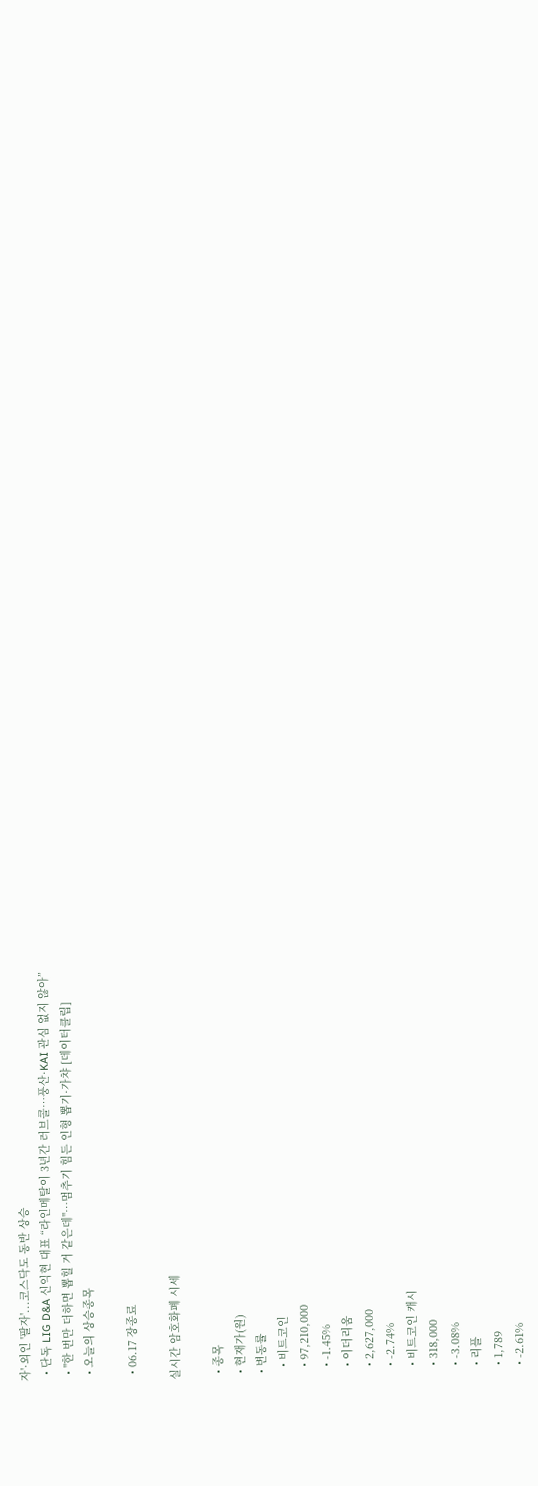자'·외인 '팔자'...코스닥도 동반 상승
  • 단독 LIG D&A 신익현 대표 “라인메탈이 3년간 러브콜…풍산·KAI 관심 없지 않아”
  • "한 번만 더하면 뽑힐 거 같은데"…멈추기 힘든 인형 뽑기·가챠 [데이터클립]
  • 오늘의 상승종목

  • 06.17 장종료

실시간 암호화폐 시세

  • 종목
  • 현재가(원)
  • 변동률
    • 비트코인
    • 97,210,000
    • -1.45%
    • 이더리움
    • 2,627,000
    • -2.74%
    • 비트코인 캐시
    • 318,000
    • -3.08%
    • 리플
    • 1,789
    • -2.61%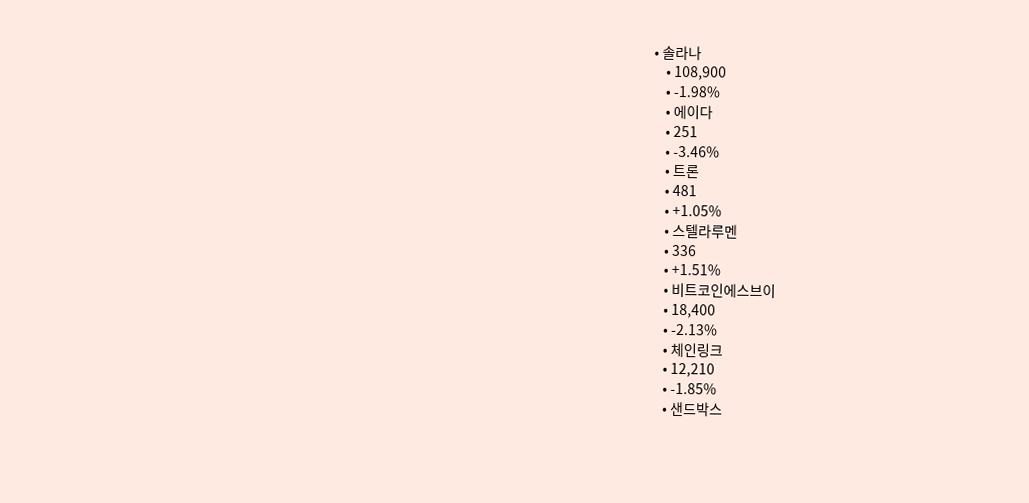• 솔라나
    • 108,900
    • -1.98%
    • 에이다
    • 251
    • -3.46%
    • 트론
    • 481
    • +1.05%
    • 스텔라루멘
    • 336
    • +1.51%
    • 비트코인에스브이
    • 18,400
    • -2.13%
    • 체인링크
    • 12,210
    • -1.85%
    • 샌드박스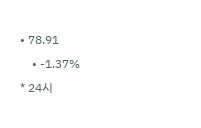• 78.91
    • -1.37%
* 24시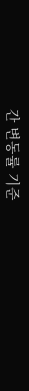간 변동률 기준